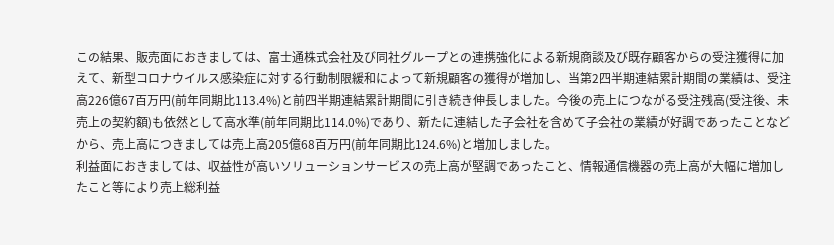この結果、販売面におきましては、富士通株式会社及び同社グループとの連携強化による新規商談及び既存顧客からの受注獲得に加えて、新型コロナウイルス感染症に対する行動制限緩和によって新規顧客の獲得が増加し、当第2四半期連結累計期間の業績は、受注高226億67百万円(前年同期比113.4%)と前四半期連結累計期間に引き続き伸長しました。今後の売上につながる受注残高(受注後、未売上の契約額)も依然として高水準(前年同期比114.0%)であり、新たに連結した子会社を含めて子会社の業績が好調であったことなどから、売上高につきましては売上高205億68百万円(前年同期比124.6%)と増加しました。
利益面におきましては、収益性が高いソリューションサービスの売上高が堅調であったこと、情報通信機器の売上高が大幅に増加したこと等により売上総利益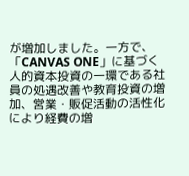が増加しました。一方で、「CANVAS ONE」に基づく人的資本投資の一環である社員の処遇改善や教育投資の増加、営業・販促活動の活性化により経費の増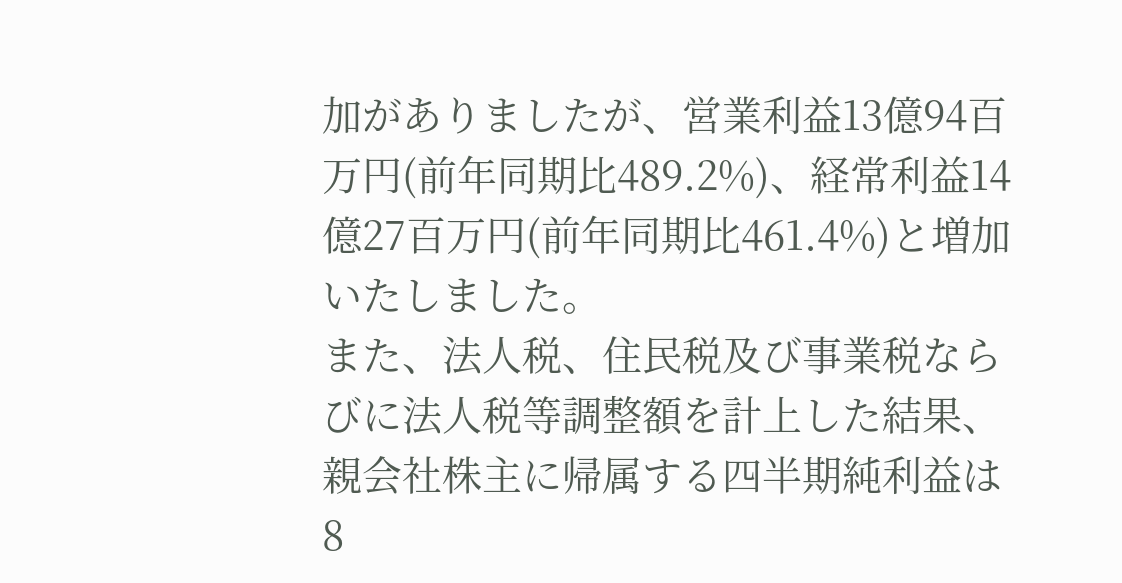加がありましたが、営業利益13億94百万円(前年同期比489.2%)、経常利益14億27百万円(前年同期比461.4%)と増加いたしました。
また、法人税、住民税及び事業税ならびに法人税等調整額を計上した結果、親会社株主に帰属する四半期純利益は8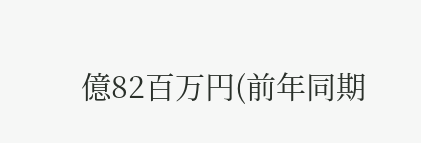億82百万円(前年同期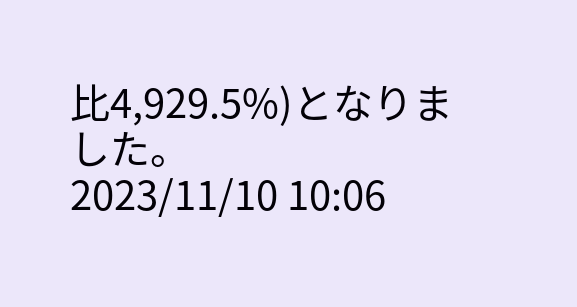比4,929.5%)となりました。
2023/11/10 10:06